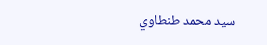سيد محمد طنطاوي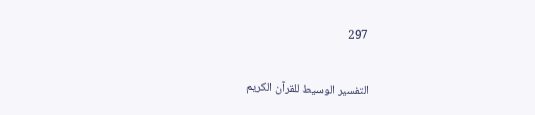297

التفسير الوسيط للقرآن الكريم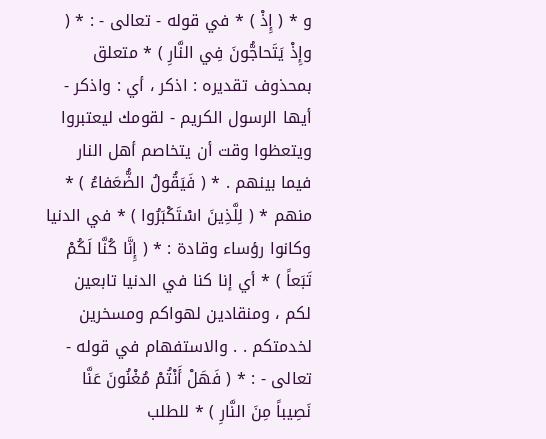و * ( إِذْ ) * في قوله - تعالى - : * ( وإِذْ يَتَحاجُّونَ فِي النَّارِ ) * متعلق بمحذوف تقديره : اذكر ، أي : واذكر - أيها الرسول الكريم - لقومك ليعتبروا ويتعظوا وقت أن يتخاصم أهل النار فيما بينهم . * ( فَيَقُولُ الضُّعَفاءُ ) * منهم * ( لِلَّذِينَ اسْتَكْبَرُوا ) * في الدنيا وكانوا رؤساء وقادة : * ( إِنَّا كُنَّا لَكُمْ تَبَعاً ) * أي إنا كنا في الدنيا تابعين لكم ، ومنقادين لهواكم ومسخرين لخدمتكم . . والاستفهام في قوله - تعالى - : * ( فَهَلْ أَنْتُمْ مُغْنُونَ عَنَّا نَصِيباً مِنَ النَّارِ ) * للطلب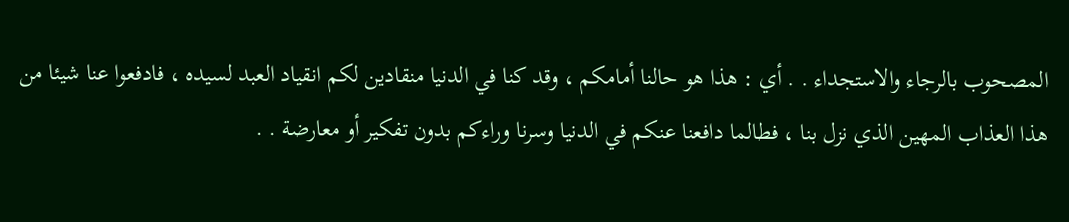المصحوب بالرجاء والاستجداء . . أي : هذا هو حالنا أمامكم ، وقد كنا في الدنيا منقادين لكم انقياد العبد لسيده ، فادفعوا عنا شيئا من هذا العذاب المهين الذي نزل بنا ، فطالما دافعنا عنكم في الدنيا وسرنا وراءكم بدون تفكير أو معارضة . .